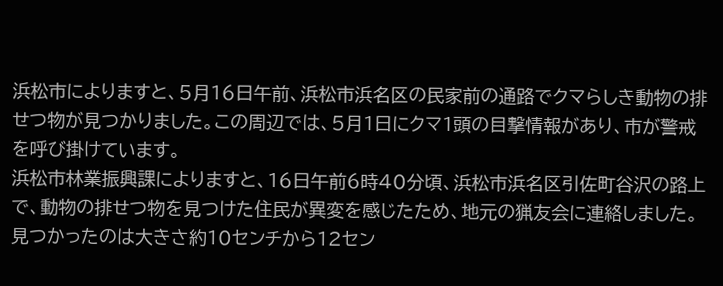浜松市によりますと、5月16日午前、浜松市浜名区の民家前の通路でクマらしき動物の排せつ物が見つかりました。この周辺では、5月1日にクマ1頭の目撃情報があり、市が警戒を呼び掛けています。
浜松市林業振興課によりますと、16日午前6時40分頃、浜松市浜名区引佐町谷沢の路上で、動物の排せつ物を見つけた住民が異変を感じたため、地元の猟友会に連絡しました。
見つかったのは大きさ約10センチから12セン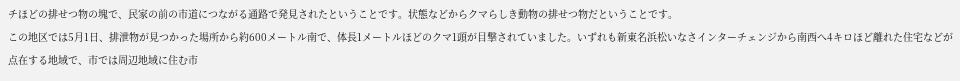チほどの排せつ物の塊で、民家の前の市道につながる通路で発見されたということです。状態などからクマらしき動物の排せつ物だということです。
この地区では5月1日、排泄物が見つかった場所から約600メートル南で、体長1メートルほどのクマ1頭が目撃されていました。いずれも新東名浜松いなさインターチェンジから南西へ4キロほど離れた住宅などが点在する地域で、市では周辺地域に住む市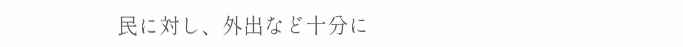民に対し、外出など十分に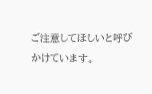ご注意してほしいと呼びかけています。